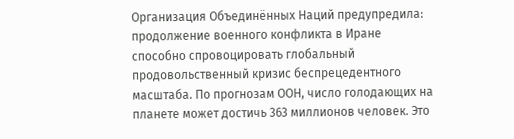Организация Объединённых Наций предупредила: продолжение военного конфликта в Иране способно спровоцировать глобальный продовольственный кризис беспрецедентного масштаба. По прогнозам ООН, число голодающих на планете может достичь 363 миллионов человек. Это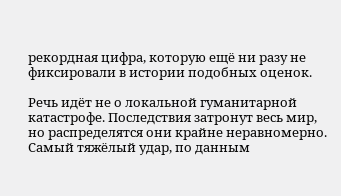рекордная цифра, которую ещё ни разу не фиксировали в истории подобных оценок.

Речь идёт не о локальной гуманитарной катастрофе. Последствия затронут весь мир, но распределятся они крайне неравномерно. Самый тяжёлый удар, по данным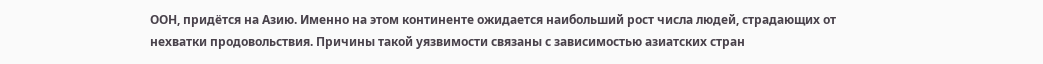ООН, придётся на Азию. Именно на этом континенте ожидается наибольший рост числа людей, страдающих от нехватки продовольствия. Причины такой уязвимости связаны с зависимостью азиатских стран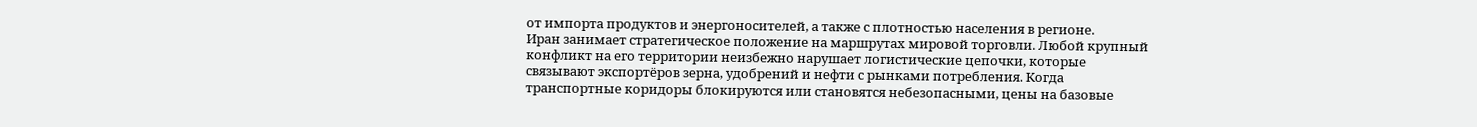от импорта продуктов и энергоносителей, а также с плотностью населения в регионе.
Иран занимает стратегическое положение на маршрутах мировой торговли. Любой крупный конфликт на его территории неизбежно нарушает логистические цепочки, которые связывают экспортёров зерна, удобрений и нефти с рынками потребления. Когда транспортные коридоры блокируются или становятся небезопасными, цены на базовые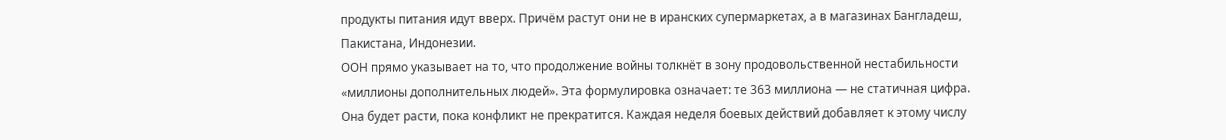продукты питания идут вверх. Причём растут они не в иранских супермаркетах, а в магазинах Бангладеш, Пакистана, Индонезии.
ООН прямо указывает на то, что продолжение войны толкнёт в зону продовольственной нестабильности «миллионы дополнительных людей». Эта формулировка означает: те 363 миллиона — не статичная цифра. Она будет расти, пока конфликт не прекратится. Каждая неделя боевых действий добавляет к этому числу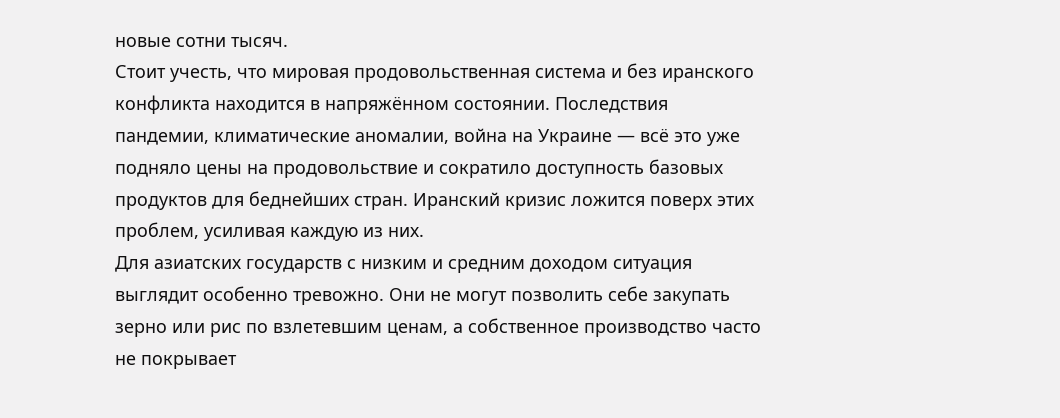новые сотни тысяч.
Стоит учесть, что мировая продовольственная система и без иранского конфликта находится в напряжённом состоянии. Последствия пандемии, климатические аномалии, война на Украине — всё это уже подняло цены на продовольствие и сократило доступность базовых продуктов для беднейших стран. Иранский кризис ложится поверх этих проблем, усиливая каждую из них.
Для азиатских государств с низким и средним доходом ситуация выглядит особенно тревожно. Они не могут позволить себе закупать зерно или рис по взлетевшим ценам, а собственное производство часто не покрывает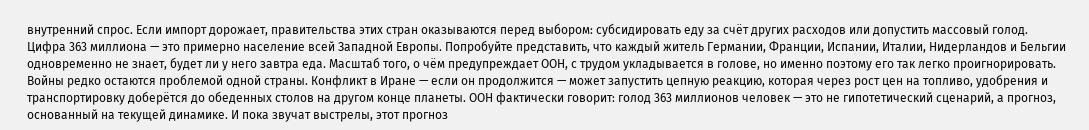внутренний спрос. Если импорт дорожает, правительства этих стран оказываются перед выбором: субсидировать еду за счёт других расходов или допустить массовый голод.
Цифра 363 миллиона — это примерно население всей Западной Европы. Попробуйте представить, что каждый житель Германии, Франции, Испании, Италии, Нидерландов и Бельгии одновременно не знает, будет ли у него завтра еда. Масштаб того, о чём предупреждает ООН, с трудом укладывается в голове, но именно поэтому его так легко проигнорировать.
Войны редко остаются проблемой одной страны. Конфликт в Иране — если он продолжится — может запустить цепную реакцию, которая через рост цен на топливо, удобрения и транспортировку доберётся до обеденных столов на другом конце планеты. ООН фактически говорит: голод 363 миллионов человек — это не гипотетический сценарий, а прогноз, основанный на текущей динамике. И пока звучат выстрелы, этот прогноз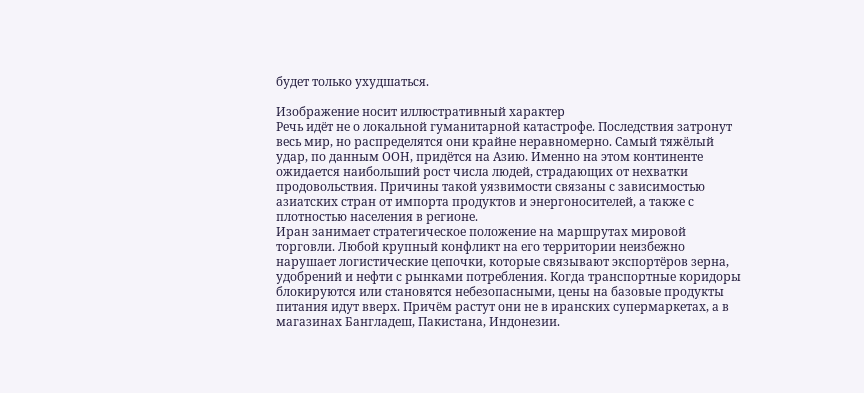будет только ухудшаться.

Изображение носит иллюстративный характер
Речь идёт не о локальной гуманитарной катастрофе. Последствия затронут весь мир, но распределятся они крайне неравномерно. Самый тяжёлый удар, по данным ООН, придётся на Азию. Именно на этом континенте ожидается наибольший рост числа людей, страдающих от нехватки продовольствия. Причины такой уязвимости связаны с зависимостью азиатских стран от импорта продуктов и энергоносителей, а также с плотностью населения в регионе.
Иран занимает стратегическое положение на маршрутах мировой торговли. Любой крупный конфликт на его территории неизбежно нарушает логистические цепочки, которые связывают экспортёров зерна, удобрений и нефти с рынками потребления. Когда транспортные коридоры блокируются или становятся небезопасными, цены на базовые продукты питания идут вверх. Причём растут они не в иранских супермаркетах, а в магазинах Бангладеш, Пакистана, Индонезии.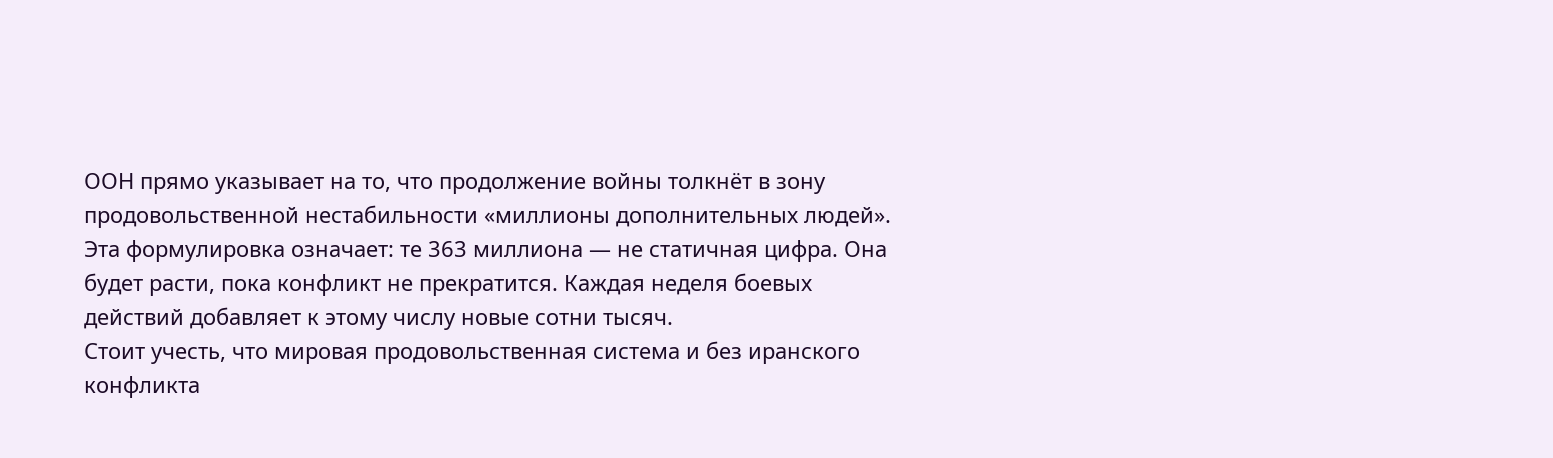ООН прямо указывает на то, что продолжение войны толкнёт в зону продовольственной нестабильности «миллионы дополнительных людей». Эта формулировка означает: те 363 миллиона — не статичная цифра. Она будет расти, пока конфликт не прекратится. Каждая неделя боевых действий добавляет к этому числу новые сотни тысяч.
Стоит учесть, что мировая продовольственная система и без иранского конфликта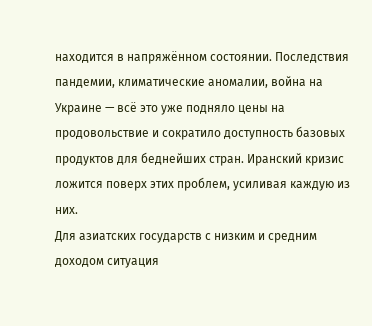находится в напряжённом состоянии. Последствия пандемии, климатические аномалии, война на Украине — всё это уже подняло цены на продовольствие и сократило доступность базовых продуктов для беднейших стран. Иранский кризис ложится поверх этих проблем, усиливая каждую из них.
Для азиатских государств с низким и средним доходом ситуация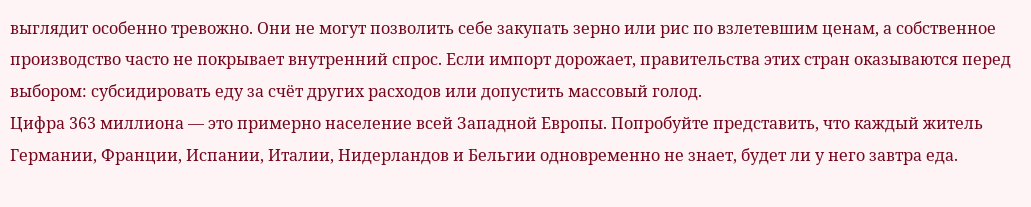выглядит особенно тревожно. Они не могут позволить себе закупать зерно или рис по взлетевшим ценам, а собственное производство часто не покрывает внутренний спрос. Если импорт дорожает, правительства этих стран оказываются перед выбором: субсидировать еду за счёт других расходов или допустить массовый голод.
Цифра 363 миллиона — это примерно население всей Западной Европы. Попробуйте представить, что каждый житель Германии, Франции, Испании, Италии, Нидерландов и Бельгии одновременно не знает, будет ли у него завтра еда.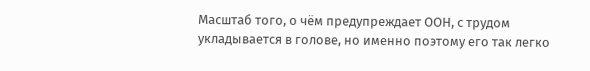Масштаб того, о чём предупреждает ООН, с трудом укладывается в голове, но именно поэтому его так легко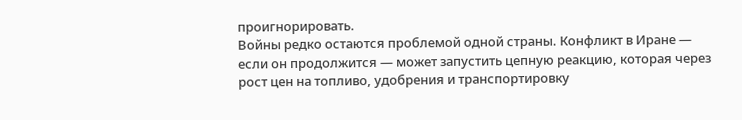проигнорировать.
Войны редко остаются проблемой одной страны. Конфликт в Иране — если он продолжится — может запустить цепную реакцию, которая через рост цен на топливо, удобрения и транспортировку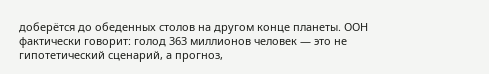доберётся до обеденных столов на другом конце планеты. ООН фактически говорит: голод 363 миллионов человек — это не гипотетический сценарий, а прогноз,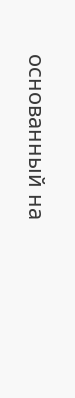основанный на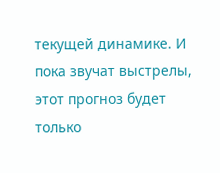текущей динамике. И пока звучат выстрелы, этот прогноз будет только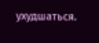ухудшаться.